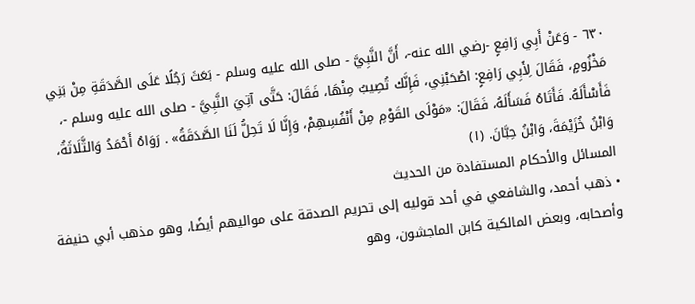٦٣٠ - وَعَنْ أَبِي رَافِعٍ -رضي الله عنه-، أَنَّ النَّبِيَّ - صلى الله عليه وسلم - بَعَثَ رَجُلًا عَلَى الصَّدَقَةِ مِنْ بَنِي مَخْزُومٍ، فَقَالَ لِأَبِي رَافِعٍ: اصْحَبْنِي، فَإِنَّك تُصِيبُ مِنْهَا، فَقَالَ: حَتَّى آتِيَ النَّبِيَّ - صلى الله عليه وسلم -، فَأَسْأَلَهُ. فَأَتَاهُ فَسَأَلَهُ، فَقَالَ: «مَوْلَى القَوْمِ مِنْ أَنْفُسِهِمْ، وَإِنَّا لَا تَحِلُّ لَنَا الصَّدَقَةُ» . رَوَاهُ أَحْمَدُ وَالثَّلَاثَةُ، وَابْنُ خُزَيْمَةَ، وَابْنُ حِبَّانَ. (١)
المسائل والأحكام المستفادة من الحديث
• ذهب أحمد، والشافعي في أحد قوليه إلى تحريم الصدقة على مواليهم أيضًا، وهو مذهب أبي حنيفة وأصحابه، وبعض المالكية كابن الماجشون، وهو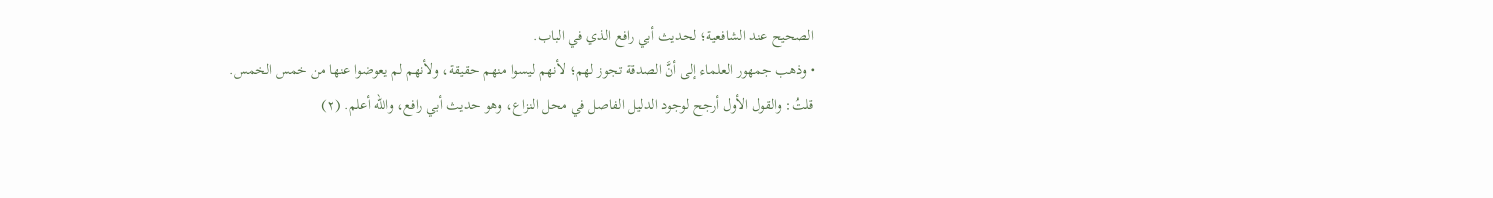الصحيح عند الشافعية؛ لحديث أبي رافع الذي في الباب.
• وذهب جمهور العلماء إلى أنَّ الصدقة تجوز لهم؛ لأنهم ليسوا منهم حقيقة، ولأنهم لم يعوضوا عنها من خمس الخمس.
قلتُ: والقول الأول أرجح لوجود الدليل الفاصل في محل النزاع، وهو حديث أبي رافع، والله أعلم. (٢)